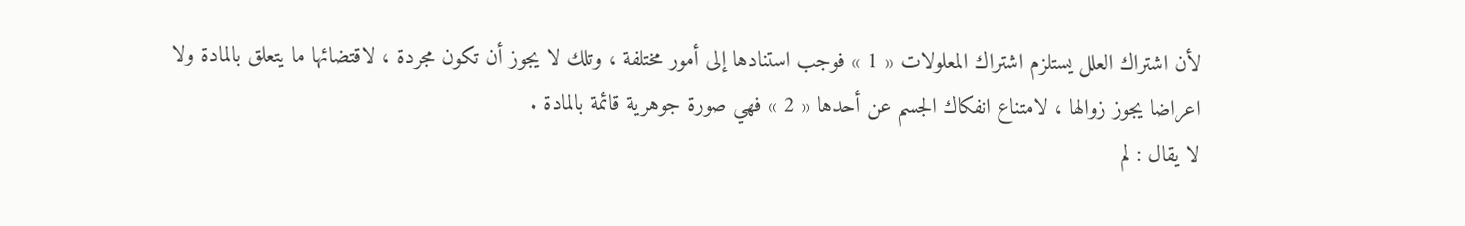لأن اشتراك العلل يستلزم اشتراك المعلولات « 1 » فوجب استنادها إلى أمور مختلفة ، وتلك لا يجوز أن تكون مجردة ، لاقتضائها ما يتعلق بالمادة ولا اعراضا يجوز زوالها ، لامتناع انفكاك الجسم عن أحدها « 2 » فهي صورة جوهرية قائمة بالمادة .
لا يقال : لم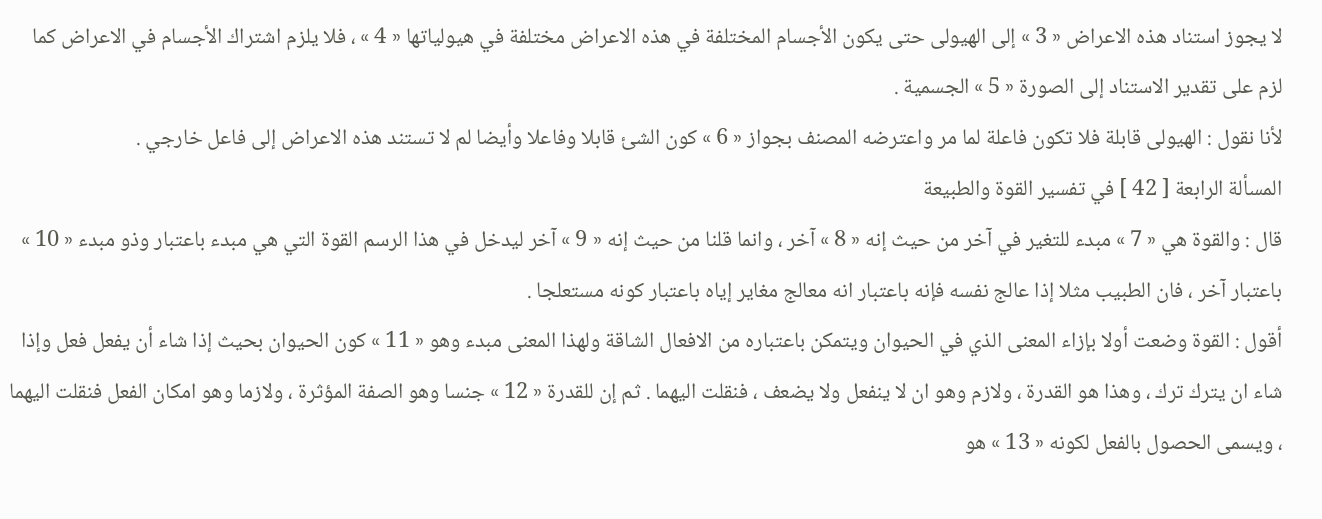لا يجوز استناد هذه الاعراض « 3 » إلى الهيولى حتى يكون الأجسام المختلفة في هذه الاعراض مختلفة في هيولياتها « 4 » ، فلا يلزم اشتراك الأجسام في الاعراض كما لزم على تقدير الاستناد إلى الصورة « 5 » الجسمية .
لأنا نقول : الهيولى قابلة فلا تكون فاعلة لما مر واعترضه المصنف بجواز « 6 » كون الشئ قابلا وفاعلا وأيضا لم لا تستند هذه الاعراض إلى فاعل خارجي .
المسألة الرابعة [ 42 ] في تفسير القوة والطبيعة
قال : والقوة هي « 7 » مبدء للتغير في آخر من حيث إنه « 8 » آخر ، وانما قلنا من حيث إنه « 9 » آخر ليدخل في هذا الرسم القوة التي هي مبدء باعتبار وذو مبدء « 10 » باعتبار آخر ، فان الطبيب مثلا إذا عالج نفسه فإنه باعتبار انه معالج مغاير إياه باعتبار كونه مستعلجا .
أقول : القوة وضعت أولا بإزاء المعنى الذي في الحيوان ويتمكن باعتباره من الافعال الشاقة ولهذا المعنى مبدء وهو « 11 » كون الحيوان بحيث إذا شاء أن يفعل فعل وإذا شاء ان يترك ترك ، وهذا هو القدرة ، ولازم وهو ان لا ينفعل ولا يضعف ، فنقلت اليهما . ثم إن للقدرة « 12 » جنسا وهو الصفة المؤثرة ، ولازما وهو امكان الفعل فنقلت اليهما ، ويسمى الحصول بالفعل لكونه « 13 » هو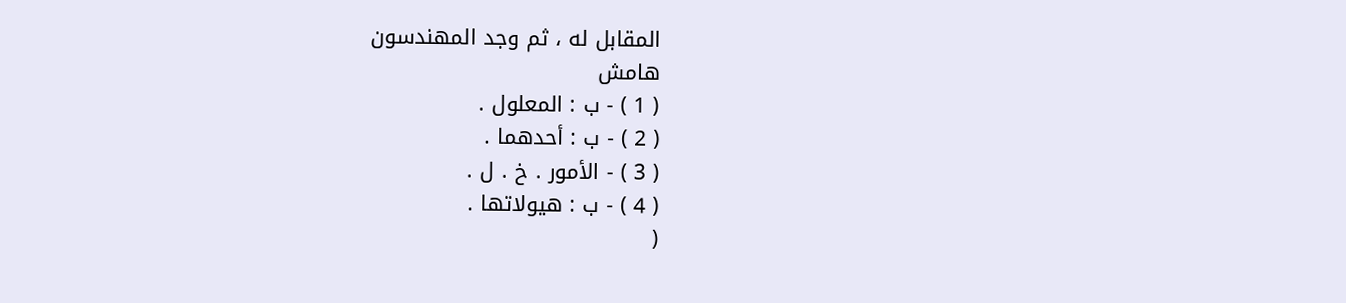المقابل له ، ثم وجد المهندسون
هامش
( 1 ) - ب : المعلول .
( 2 ) - ب : أحدهما .
( 3 ) - الأمور . خ . ل .
( 4 ) - ب : هيولاتها .
(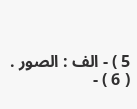5 ) - الف : الصور .
( 6 ) -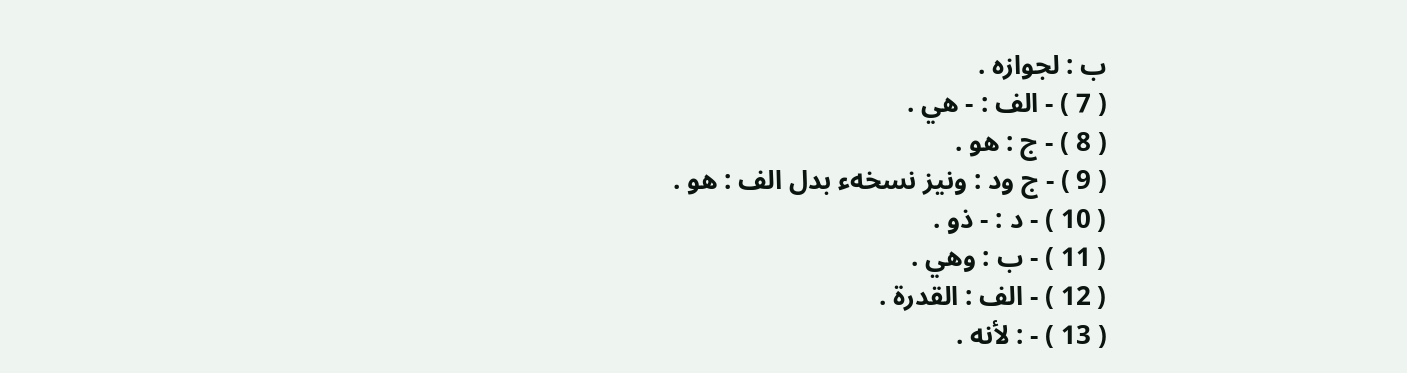ب : لجوازه .
( 7 ) - الف : - هي .
( 8 ) - ج : هو .
( 9 ) - ج ود : ونيز نسخهء بدل الف : هو .
( 10 ) - د : - ذو .
( 11 ) - ب : وهي .
( 12 ) - الف : القدرة .
( 13 ) - : لأنه .